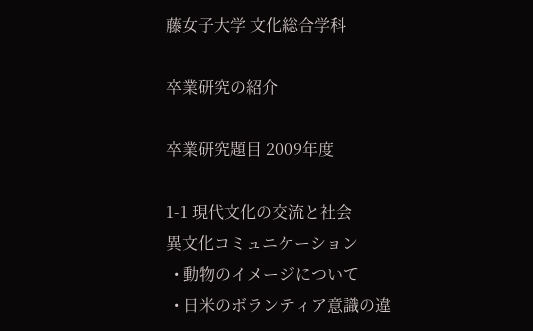藤女子大学 文化総合学科

卒業研究の紹介

卒業研究題目 2009年度

1-1 現代文化の交流と社会
異文化コミュニケーション
  • 動物のイメージについて
  • 日米のボランティア意識の違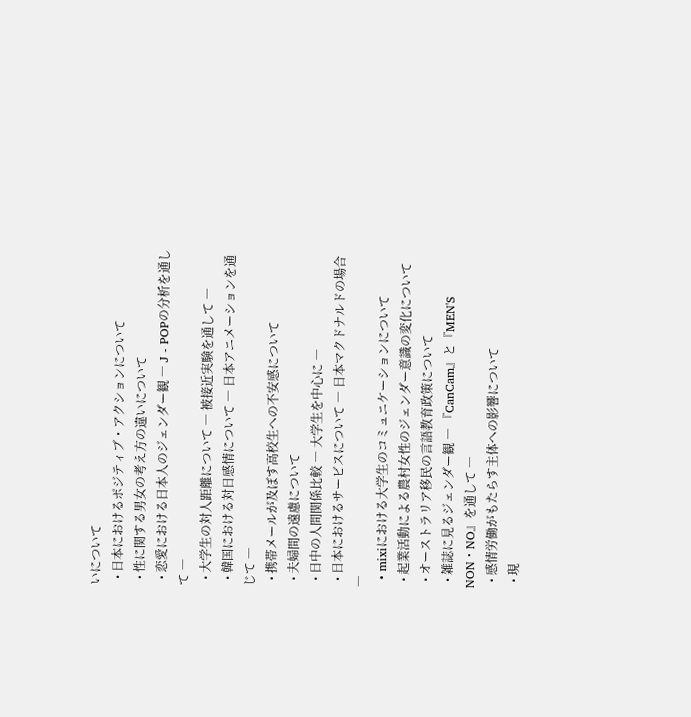いについて
  • 日本におけるポジティブ・アクションについて
  • 性に関する男女の考え方の違いについて
  • 恋愛における日本人のジェンダー観 ― J - POPの分析を通して ―
  • 大学生の対人距離について ― 被接近実験を通して ―
  • 韓国における対日感情について ― 日本アニメーションを通じて ―
  • 携帯メールが及ぼす高校生への不安感について
  • 夫婦間の遠慮について
  • 日中の人間関係比較 ― 大学生を中心に ―
  • 日本におけるサービスについて ― 日本マクドナルドの場合 ―
  • mixiにおける大学生のコミュニケーションについて
  • 起業活動による農村女性のジェンダー意識の変化について
  • オーストラリア移民の言語教育政策について
  • 雑誌に見るジェンダー観 ― 『CanCam』と『MEN'S NON・NO』を通して ―
  • 感情労働がもたらす主体への影響について
  • 現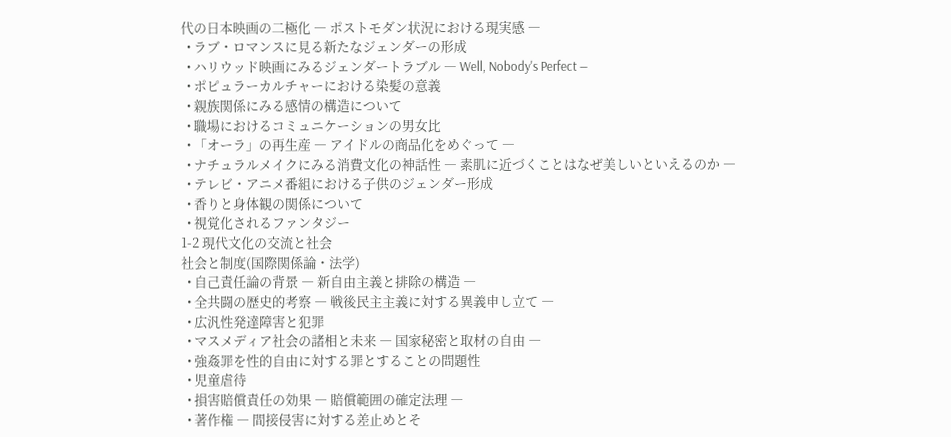代の日本映画の二極化 ― ポストモダン状況における現実感 ―
  • ラブ・ロマンスに見る新たなジェンダーの形成
  • ハリウッド映画にみるジェンダートラブル ― Well, Nobody's Perfect ―
  • ポピュラーカルチャーにおける染髪の意義
  • 親族関係にみる感情の構造について
  • 職場におけるコミュニケーションの男女比
  • 「オーラ」の再生産 ― アイドルの商品化をめぐって ―
  • ナチュラルメイクにみる消費文化の神話性 ― 素肌に近づくことはなぜ美しいといえるのか ―
  • テレビ・アニメ番組における子供のジェンダー形成
  • 香りと身体観の関係について
  • 視覚化されるファンタジー
1-2 現代文化の交流と社会
社会と制度(国際関係論・法学)
  • 自己責任論の背景 ― 新自由主義と排除の構造 ―
  • 全共闘の歴史的考察 ― 戦後民主主義に対する異義申し立て ―
  • 広汎性発達障害と犯罪
  • マスメディア社会の諸相と未来 ― 国家秘密と取材の自由 ―
  • 強姦罪を性的自由に対する罪とすることの問題性
  • 児童虐待
  • 損害賠償責任の効果 ― 賠償範囲の確定法理 ―
  • 著作権 ― 間接侵害に対する差止めとそ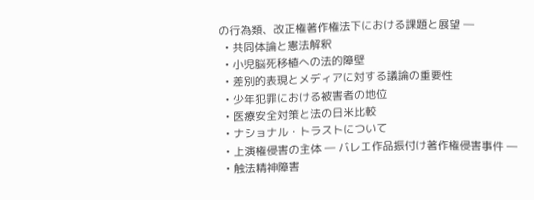の行為類、改正権著作権法下における課題と展望 ―
  • 共同体論と憲法解釈
  • 小児脳死移植への法的障壁
  • 差別的表現とメディアに対する議論の重要性
  • 少年犯罪における被害者の地位
  • 医療安全対策と法の日米比較
  • ナショナル・トラストについて
  • 上演権侵害の主体 ― バレエ作品振付け著作権侵害事件 ―
  • 触法精神障害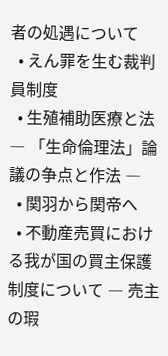者の処遇について
  • えん罪を生む裁判員制度
  • 生殖補助医療と法 ― 「生命倫理法」論議の争点と作法 ―
  • 関羽から関帝へ
  • 不動産売買における我が国の買主保護制度について ― 売主の瑕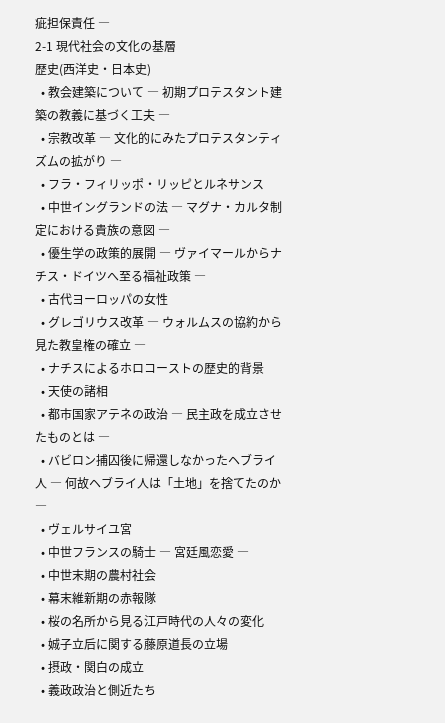疵担保責任 ―
2-1 現代社会の文化の基層
歴史(西洋史・日本史)
  • 教会建築について ― 初期プロテスタント建築の教義に基づく工夫 ―
  • 宗教改革 ― 文化的にみたプロテスタンティズムの拡がり ―
  • フラ・フィリッポ・リッピとルネサンス
  • 中世イングランドの法 ― マグナ・カルタ制定における貴族の意図 ―
  • 優生学の政策的展開 ― ヴァイマールからナチス・ドイツへ至る福祉政策 ―
  • 古代ヨーロッパの女性
  • グレゴリウス改革 ― ウォルムスの協約から見た教皇権の確立 ―
  • ナチスによるホロコーストの歴史的背景
  • 天使の諸相
  • 都市国家アテネの政治 ― 民主政を成立させたものとは ―
  • バビロン捕囚後に帰還しなかったヘブライ人 ― 何故ヘブライ人は「土地」を捨てたのか ―
  • ヴェルサイユ宮
  • 中世フランスの騎士 ― 宮廷風恋愛 ―
  • 中世末期の農村社会
  • 幕末維新期の赤報隊
  • 桜の名所から見る江戸時代の人々の変化
  • 娍子立后に関する藤原道長の立場
  • 摂政・関白の成立
  • 義政政治と側近たち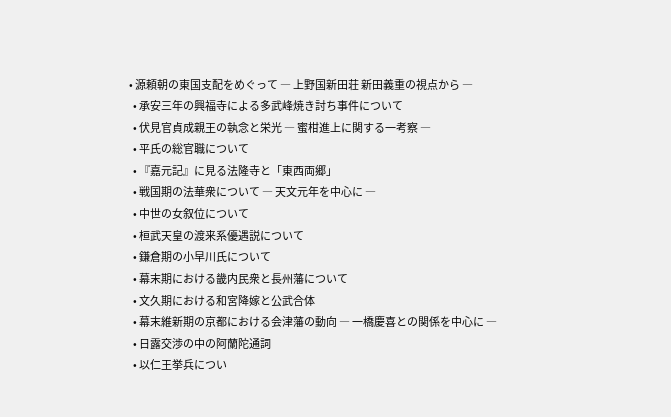• 源頼朝の東国支配をめぐって ― 上野国新田荘 新田義重の視点から ―
  • 承安三年の興福寺による多武峰焼き討ち事件について
  • 伏見官貞成親王の執念と栄光 ― 蜜柑進上に関する一考察 ―
  • 平氏の総官職について
  • 『嘉元記』に見る法隆寺と「東西両郷」
  • 戦国期の法華衆について ― 天文元年を中心に ―
  • 中世の女叙位について
  • 桓武天皇の渡来系優遇説について
  • 鎌倉期の小早川氏について
  • 幕末期における畿内民衆と長州藩について
  • 文久期における和宮降嫁と公武合体
  • 幕末維新期の京都における会津藩の動向 ― 一橋慶喜との関係を中心に ―
  • 日露交渉の中の阿蘭陀通詞
  • 以仁王挙兵につい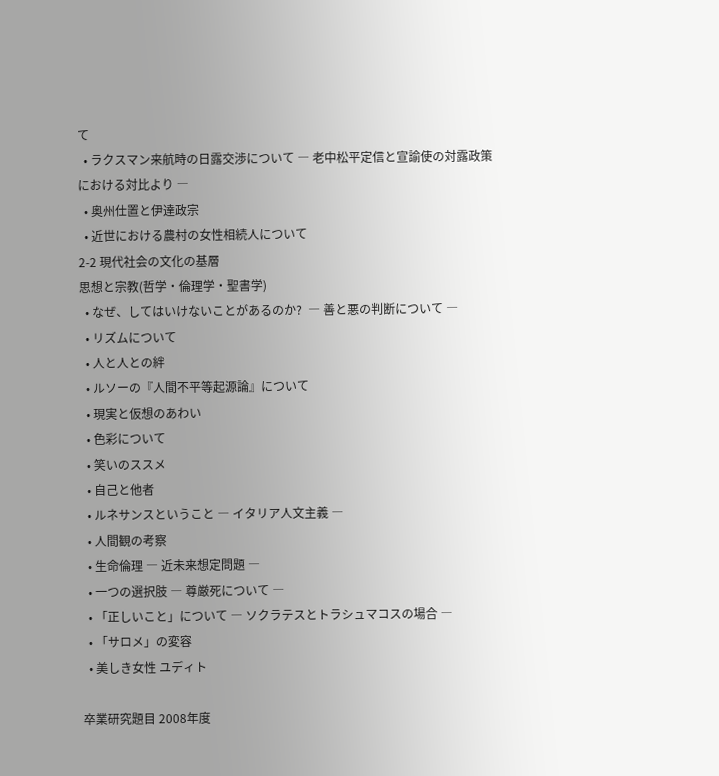て
  • ラクスマン来航時の日露交渉について ― 老中松平定信と宣諭使の対露政策における対比より ―
  • 奥州仕置と伊達政宗
  • 近世における農村の女性相続人について
2-2 現代社会の文化の基層
思想と宗教(哲学・倫理学・聖書学)
  • なぜ、してはいけないことがあるのか?  ― 善と悪の判断について ―
  • リズムについて
  • 人と人との絆
  • ルソーの『人間不平等起源論』について
  • 現実と仮想のあわい
  • 色彩について
  • 笑いのススメ
  • 自己と他者
  • ルネサンスということ ― イタリア人文主義 ―
  • 人間観の考察
  • 生命倫理 ― 近未来想定問題 ―
  • 一つの選択肢 ― 尊厳死について ―
  • 「正しいこと」について ― ソクラテスとトラシュマコスの場合 ―
  • 「サロメ」の変容
  • 美しき女性 ユディト

卒業研究題目 2008年度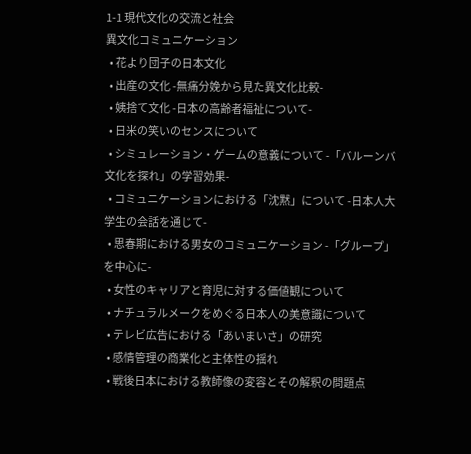1-1 現代文化の交流と社会
異文化コミュニケーション
  • 花より団子の日本文化
  • 出産の文化 -無痛分娩から見た異文化比較-
  • 姨捨て文化 -日本の高齢者福祉について-
  • 日米の笑いのセンスについて
  • シミュレーション・ゲームの意義について -「バルーンバ文化を探れ」の学習効果-
  • コミュニケーションにおける「沈黙」について -日本人大学生の会話を通じて-
  • 思春期における男女のコミュニケーション -「グループ」を中心に-
  • 女性のキャリアと育児に対する価値観について
  • ナチュラルメークをめぐる日本人の美意識について
  • テレビ広告における「あいまいさ」の研究
  • 感情管理の商業化と主体性の揺れ
  • 戦後日本における教師像の変容とその解釈の問題点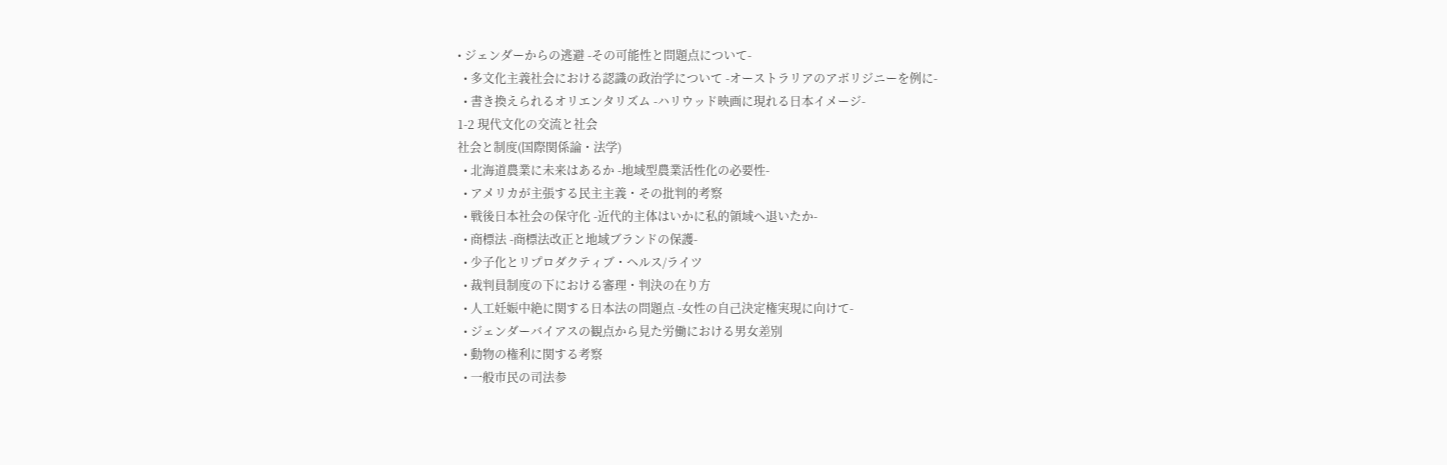• ジェンダーからの逃避 -その可能性と問題点について-
  • 多文化主義社会における認識の政治学について -オーストラリアのアボリジニーを例に-
  • 書き換えられるオリエンタリズム -ハリウッド映画に現れる日本イメージ-
1-2 現代文化の交流と社会
社会と制度(国際関係論・法学)
  • 北海道農業に未来はあるか -地域型農業活性化の必要性-
  • アメリカが主張する民主主義・その批判的考察
  • 戦後日本社会の保守化 -近代的主体はいかに私的領域へ退いたか-
  • 商標法 -商標法改正と地域ブランドの保護-
  • 少子化とリプロダクティブ・ヘルス/ライツ
  • 裁判員制度の下における審理・判決の在り方
  • 人工妊娠中絶に関する日本法の問題点 -女性の自己決定権実現に向けて-
  • ジェンダーバイアスの観点から見た労働における男女差別
  • 動物の権利に関する考察
  • 一般市民の司法参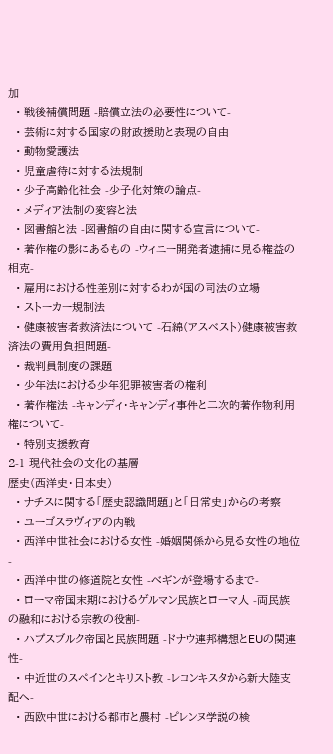加
  • 戦後補償問題 -賠償立法の必要性について-
  • 芸術に対する国家の財政援助と表現の自由
  • 動物愛護法
  • 児童虐待に対する法規制
  • 少子高齢化社会 -少子化対策の論点-
  • メディア法制の変容と法
  • 図書館と法 -図書館の自由に関する宣言について-
  • 著作権の影にあるもの -ウィニー開発者逮捕に見る権益の相克-
  • 雇用における性差別に対するわが国の司法の立場
  • ストーカー規制法
  • 健康被害者救済法について -石綿(アスベスト)健康被害救済法の費用負担問題-
  • 裁判員制度の課題
  • 少年法における少年犯罪被害者の権利
  • 著作権法 -キャンディ・キャンディ事件と二次的著作物利用権について-
  • 特別支援教育
2-1 現代社会の文化の基層
歴史(西洋史・日本史)
  • ナチスに関する「歴史認識問題」と「日常史」からの考察
  • ユーゴスラヴィアの内戦
  • 西洋中世社会における女性 -婚姻関係から見る女性の地位-
  • 西洋中世の修道院と女性 -べギンが登場するまで-
  • ローマ帝国末期におけるゲルマン民族とローマ人 -両民族の融和における宗教の役割-
  • ハプスブルク帝国と民族問題 -ドナウ連邦構想とEUの関連性-
  • 中近世のスペインとキリスト教 -レコンキスタから新大陸支配へ-
  • 西欧中世における都市と農村 -ピレンヌ学説の検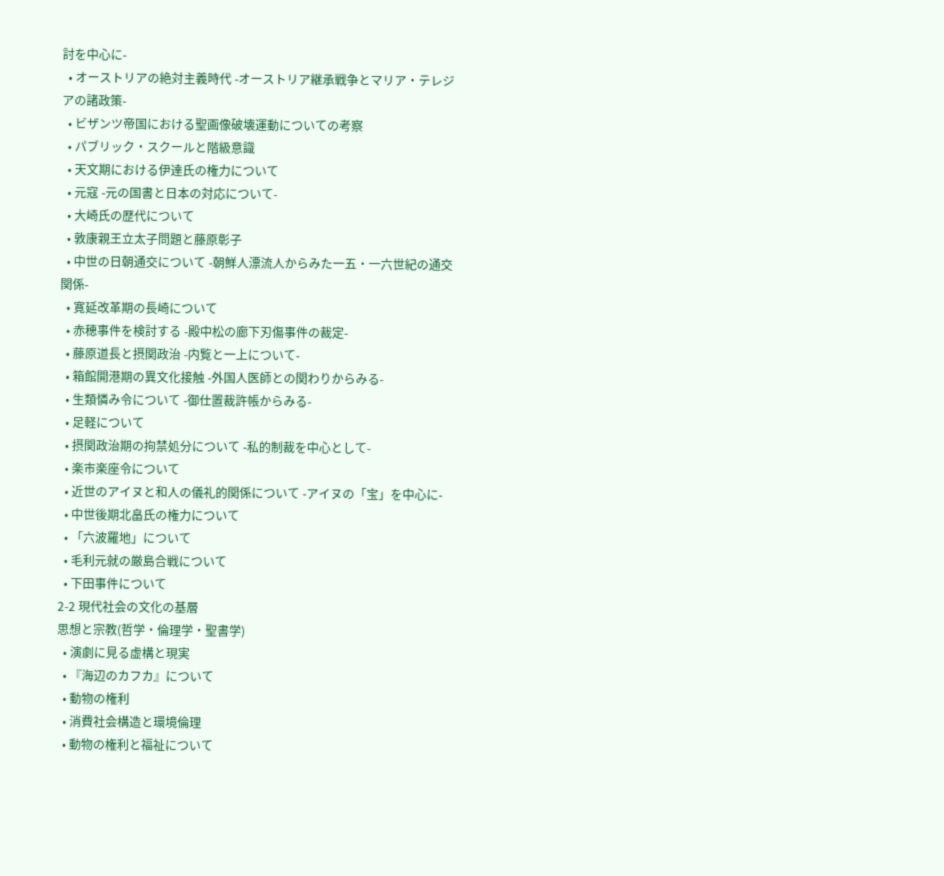討を中心に-
  • オーストリアの絶対主義時代 -オーストリア継承戦争とマリア・テレジアの諸政策-
  • ビザンツ帝国における聖画像破壊運動についての考察
  • パブリック・スクールと階級意識
  • 天文期における伊達氏の権力について
  • 元寇 -元の国書と日本の対応について-
  • 大崎氏の歴代について
  • 敦康親王立太子問題と藤原彰子
  • 中世の日朝通交について -朝鮮人漂流人からみた一五・一六世紀の通交関係-
  • 寛延改革期の長崎について
  • 赤穂事件を検討する -殿中松の廊下刃傷事件の裁定-
  • 藤原道長と摂関政治 -内覧と一上について-
  • 箱館開港期の異文化接触 -外国人医師との関わりからみる-
  • 生類憐み令について -御仕置裁許帳からみる-
  • 足軽について
  • 摂関政治期の拘禁処分について -私的制裁を中心として-
  • 楽市楽座令について
  • 近世のアイヌと和人の儀礼的関係について -アイヌの「宝」を中心に-
  • 中世後期北畠氏の権力について
  • 「六波羅地」について
  • 毛利元就の厳島合戦について
  • 下田事件について
2-2 現代社会の文化の基層
思想と宗教(哲学・倫理学・聖書学)
  • 演劇に見る虚構と現実
  • 『海辺のカフカ』について
  • 動物の権利
  • 消費社会構造と環境倫理
  • 動物の権利と福祉について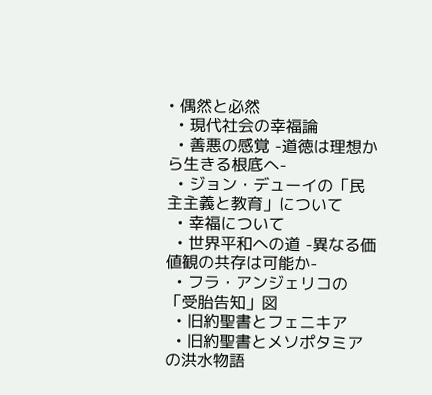• 偶然と必然
  • 現代社会の幸福論
  • 善悪の感覚 -道徳は理想から生きる根底へ-
  • ジョン・デューイの「民主主義と教育」について
  • 幸福について
  • 世界平和への道 -異なる価値観の共存は可能か-
  • フラ・アンジェリコの「受胎告知」図
  • 旧約聖書とフェニキア
  • 旧約聖書とメソポタミアの洪水物語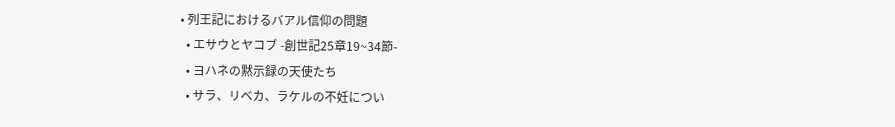• 列王記におけるバアル信仰の問題
  • エサウとヤコブ -創世記25章19~34節-
  • ヨハネの黙示録の天使たち
  • サラ、リベカ、ラケルの不妊につい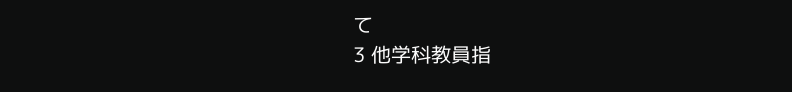て
3 他学科教員指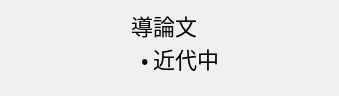導論文
  • 近代中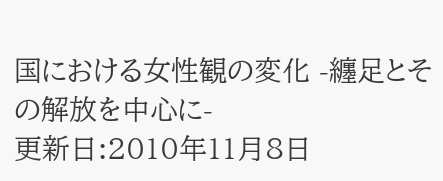国における女性観の変化 -纏足とその解放を中心に-
更新日:2010年11月8日